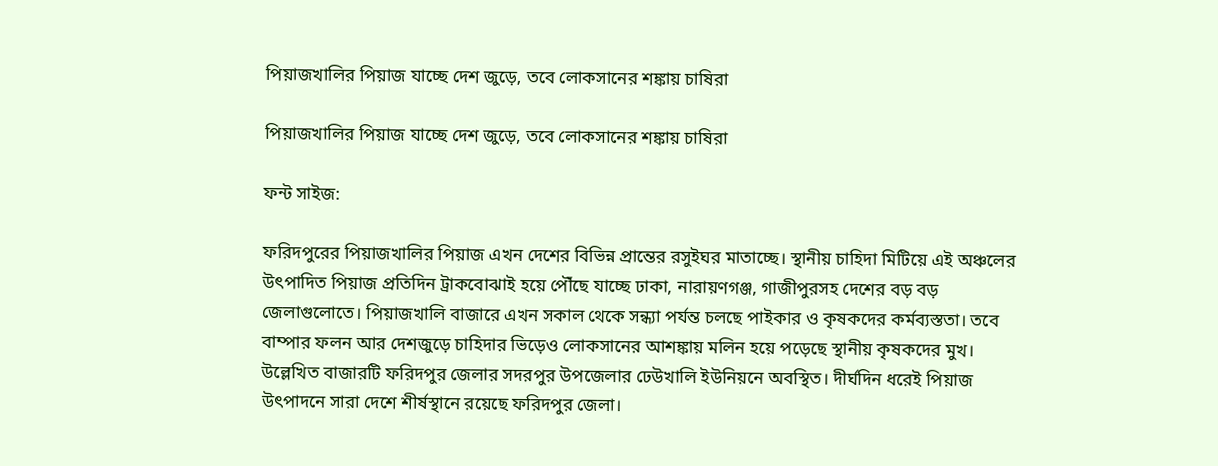পিয়াজখালির পিয়াজ যাচ্ছে দেশ জুড়ে, তবে লোকসানের শঙ্কায় চাষিরা

পিয়াজখালির পিয়াজ যাচ্ছে দেশ জুড়ে, তবে লোকসানের শঙ্কায় চাষিরা

ফন্ট সাইজ:

ফরিদপুরের পিয়াজখালির পিয়াজ এখন দেশের বিভিন্ন প্রান্তের রসুইঘর মাতাচ্ছে। স্থানীয় চাহিদা মিটিয়ে এই অঞ্চলের উৎপাদিত পিয়াজ প্রতিদিন ট্রাকবোঝাই হয়ে পৌঁছে যাচ্ছে ঢাকা, নারায়ণগঞ্জ, গাজীপুরসহ দেশের বড় বড় জেলাগুলোতে। পিয়াজখালি বাজারে এখন সকাল থেকে সন্ধ্যা পর্যন্ত চলছে পাইকার ও কৃষকদের কর্মব্যস্ততা। তবে বাম্পার ফলন আর দেশজুড়ে চাহিদার ভিড়েও লোকসানের আশঙ্কায় মলিন হয়ে পড়েছে স্থানীয় কৃষকদের মুখ। উল্লেখিত বাজারটি ফরিদপুর জেলার সদরপুর উপজেলার ঢেউখালি ইউনিয়নে অবস্থিত। দীর্ঘদিন ধরেই পিয়াজ উৎপাদনে সারা দেশে শীর্ষস্থানে রয়েছে ফরিদপুর জেলা।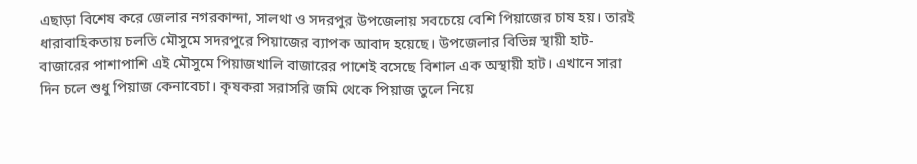এছাড়া বিশেষ করে জেলার নগরকান্দা, সালথা ও সদরপুর উপজেলায় সবচেয়ে বেশি পিয়াজের চাষ হয়। তারই ধারাবাহিকতায় চলতি মৌসুমে সদরপুরে পিয়াজের ব্যাপক আবাদ হয়েছে। উপজেলার বিভিন্ন স্থায়ী হাট-বাজারের পাশাপাশি এই মৌসুমে পিয়াজখালি বাজারের পাশেই বসেছে বিশাল এক অস্থায়ী হাট। এখানে সারা দিন চলে শুধু পিয়াজ কেনাবেচা। কৃষকরা সরাসরি জমি থেকে পিয়াজ তুলে নিয়ে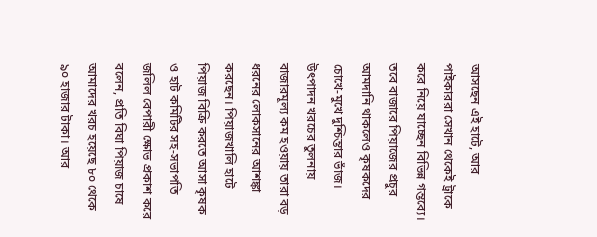আসছেন এই হাটে, আর পাইকাররা সেখান থেকেই ট্রাকে করে নিয়ে যাচ্ছেন বিভিন্ন গন্তব্যে। তবে বাজারে পিয়াজের প্রচুর আমদানি থাকলেও কৃষকদের চোখে-মুখে দুশ্চিন্তার ভাঁজ। উৎপাদন খরচের তুলনায় বাজারমূল্য কম হওয়ায় তারা বড় ধরনের লোকসানের আশঙ্কা করছেন। পিয়াজখালি হাটে পিয়াজ বিক্রি করতে আসা কৃষক ও হাট কমিটির সহ-সভাপতি জলিল বেপারী ক্ষোভ প্রকাশ করে বলেন, প্রতি বিঘা পিয়াজ চাষে আমাদের খরচ হয়েছে ৮০ থেকে ৯০ হাজার টাকা। আর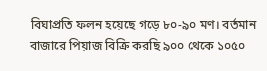বিঘাপ্রতি ফলন হয়েছে গড়ে ৮০-৯০ মণ। বর্তমান বাজারে পিয়াজ বিক্রি করছি ৯০০ থেকে ১০৫০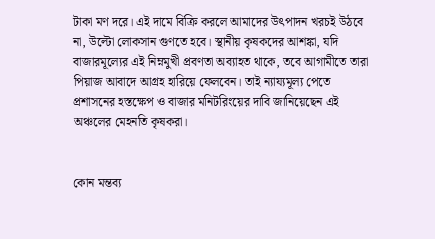টাকা মণ দরে। এই দামে বিক্রি করলে আমাদের উৎপাদন খরচই উঠবে না, উল্টো লোকসান গুণতে হবে। স্থানীয় কৃষকদের আশঙ্কা, যদি বাজারমূল্যের এই নিম্নমুখী প্রবণতা অব্যাহত থাকে, তবে আগামীতে তারা পিয়াজ আবাদে আগ্রহ হারিয়ে ফেলবেন। তাই ন্যায্যমূল্য পেতে প্রশাসনের হস্তক্ষেপ ও বাজার মনিটরিংয়ের দাবি জানিয়েছেন এই অঞ্চলের মেহনতি কৃষকরা।


কোন মন্তব্য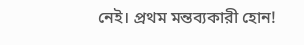নেই। প্রথম মন্তব্যকারী হোন!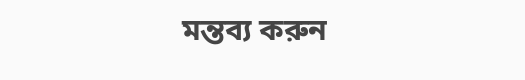মন্তব্য করুন